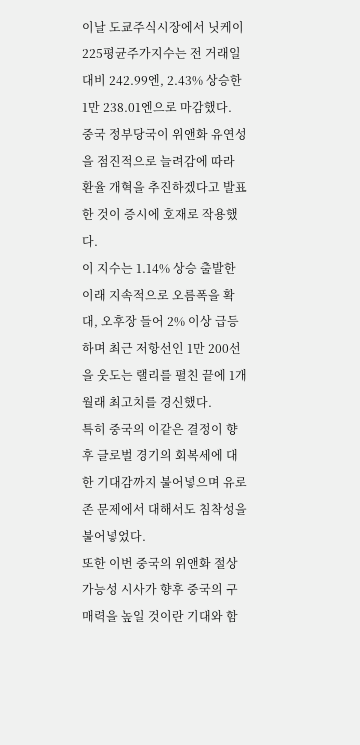이날 도쿄주식시장에서 닛케이225평균주가지수는 전 거래일 대비 242.99엔, 2.43% 상승한 1만 238.01엔으로 마감했다.
중국 정부당국이 위앤화 유연성을 점진적으로 늘려감에 따라 환율 개혁을 추진하겠다고 발표한 것이 증시에 호재로 작용했다.
이 지수는 1.14% 상승 출발한 이래 지속적으로 오름폭을 확대, 오후장 들어 2% 이상 급등하며 최근 저항선인 1만 200선을 웃도는 랠리를 펼친 끝에 1개월래 최고치를 경신했다.
특히 중국의 이같은 결정이 향후 글로벌 경기의 회복세에 대한 기대감까지 불어넣으며 유로존 문제에서 대해서도 침착성을 불어넣었다.
또한 이번 중국의 위앤화 절상 가능성 시사가 향후 중국의 구매력을 높일 것이란 기대와 함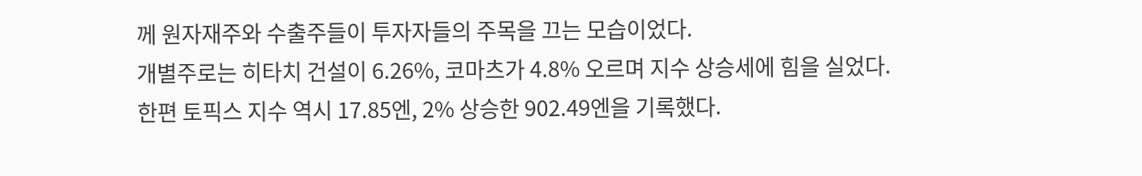께 원자재주와 수출주들이 투자자들의 주목을 끄는 모습이었다.
개별주로는 히타치 건설이 6.26%, 코마츠가 4.8% 오르며 지수 상승세에 힘을 실었다.
한편 토픽스 지수 역시 17.85엔, 2% 상승한 902.49엔을 기록했다.